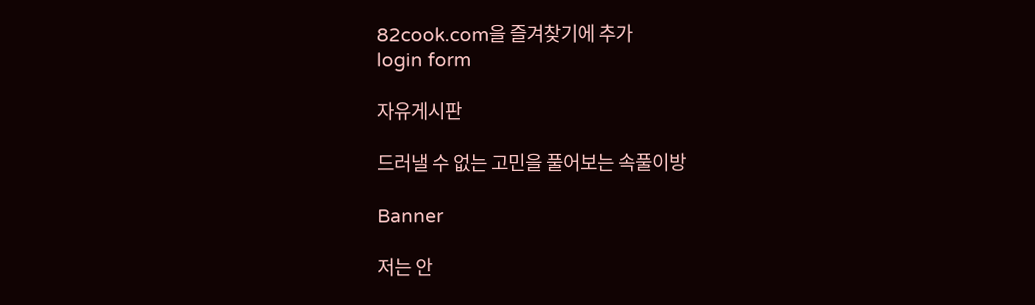82cook.com을 즐겨찾기에 추가
login form

자유게시판

드러낼 수 없는 고민을 풀어보는 속풀이방

Banner

저는 안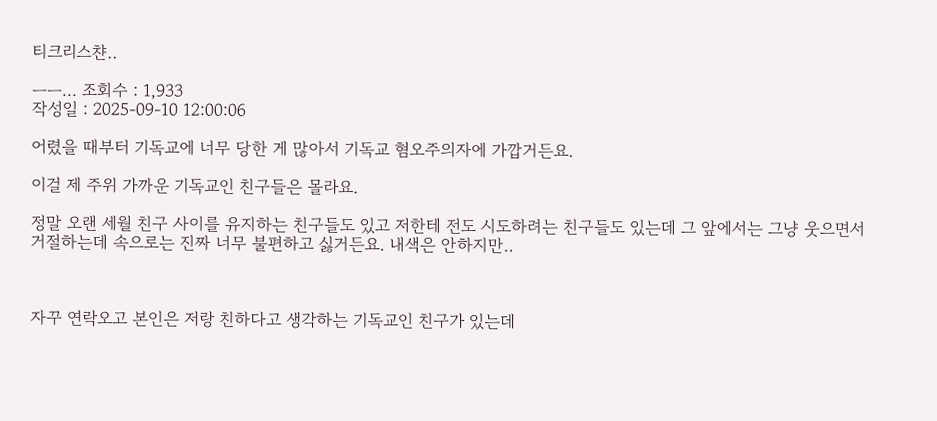티크리스챤..

ㅡㅡ... 조회수 : 1,933
작성일 : 2025-09-10 12:00:06

어렸을 때부터 기독교에 너무 당한 게 많아서 기독교 혐오주의자에 가깝거든요.

이걸 제 주위 가까운 기독교인 친구들은 몰라요.

정말 오랜 세월 친구 사이를 유지하는 친구들도 있고 저한테 전도 시도하려는 친구들도 있는데 그 앞에서는 그냥 웃으면서 거절하는데 속으로는 진짜 너무 불편하고 싫거든요. 내색은 안하지만..



자꾸 연락오고 본인은 저랑 친하다고 생각하는 기독교인 친구가 있는데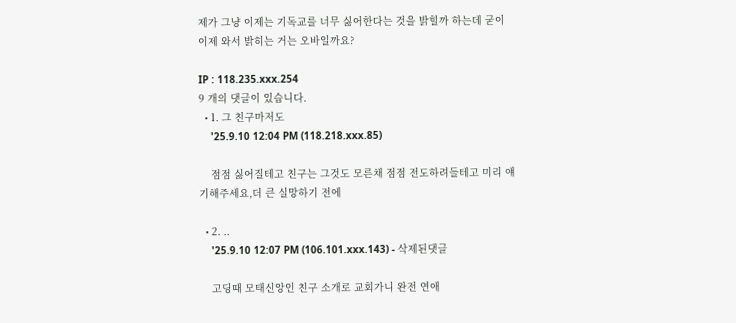제가 그냥 이제는 기독교를 너무 싫어한다는 것을 밝힐까 하는데 굳이 이제 와서 밝히는 거는 오바일까요?

IP : 118.235.xxx.254
9 개의 댓글이 있습니다.
  • 1. 그 친구마저도
    '25.9.10 12:04 PM (118.218.xxx.85)

    점점 싫어질테고 친구는 그것도 모른채 점점 전도하려들테고 미리 얘기해주세요,더 큰 실망하기 전에

  • 2. ..
    '25.9.10 12:07 PM (106.101.xxx.143) - 삭제된댓글

    고딩때 모태신앙인 친구 소개로 교회가니 완전 연애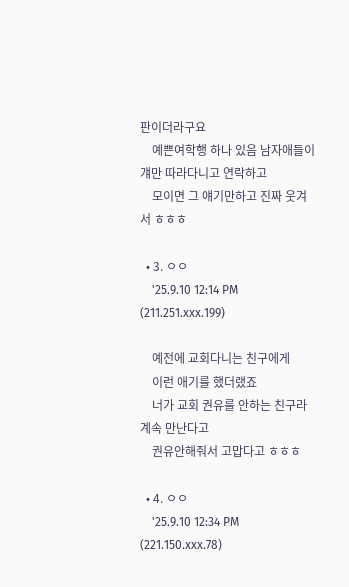판이더라구요
    예쁜여학행 하나 있음 남자애들이 걔만 따라다니고 연락하고
    모이면 그 얘기만하고 진짜 웃겨서 ㅎㅎㅎ

  • 3. ㅇㅇ
    '25.9.10 12:14 PM (211.251.xxx.199)

    예전에 교회다니는 친구에게
    이런 애기를 했더랬죠
    너가 교회 권유를 안하는 친구라 계속 만난다고
    권유안해줘서 고맙다고 ㅎㅎㅎ

  • 4. ㅇㅇ
    '25.9.10 12:34 PM (221.150.xxx.78)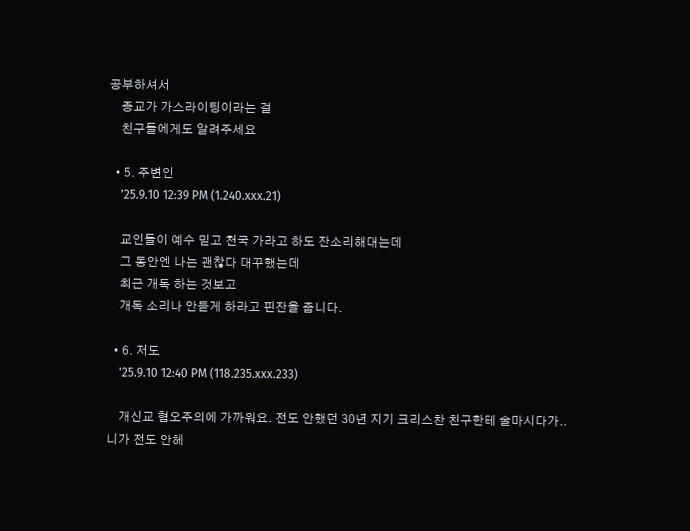공부하셔서
    종교가 가스라이팅이라는 걸
    친구들에게도 알려주세요

  • 5. 주변인
    '25.9.10 12:39 PM (1.240.xxx.21)

    교인들이 예수 믿고 천국 가라고 하도 잔소리해대는데
    그 동안엔 나는 괜찮다 대꾸했는데
    최근 개독 하는 것보고
    개독 소리나 안듣게 하라고 핀잔을 줍니다.

  • 6. 저도
    '25.9.10 12:40 PM (118.235.xxx.233)

    개신교 혐오주의에 가까워요. 전도 안했던 30년 지기 크리스찬 친구한테 술마시다가.. 니가 전도 안헤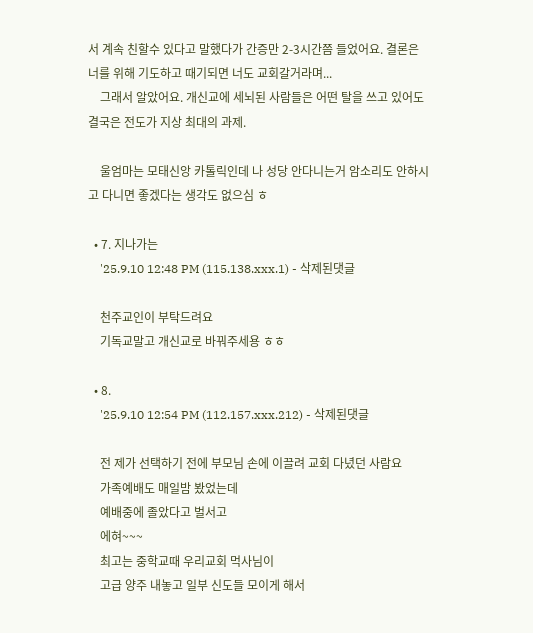서 계속 친할수 있다고 말했다가 간증만 2-3시간쯤 들었어요. 결론은 너를 위해 기도하고 때기되면 너도 교회갈거라며...
    그래서 알았어요. 개신교에 세뇌된 사람들은 어떤 탈을 쓰고 있어도 결국은 전도가 지상 최대의 과제.

    울엄마는 모태신앙 카톨릭인데 나 성당 안다니는거 암소리도 안하시고 다니면 좋겠다는 생각도 없으심 ㅎ

  • 7. 지나가는
    '25.9.10 12:48 PM (115.138.xxx.1) - 삭제된댓글

    천주교인이 부탁드려요
    기독교말고 개신교로 바꿔주세용 ㅎㅎ

  • 8.
    '25.9.10 12:54 PM (112.157.xxx.212) - 삭제된댓글

    전 제가 선택하기 전에 부모님 손에 이끌려 교회 다녔던 사람요
    가족예배도 매일밤 봤었는데
    예배중에 졸았다고 벌서고
    에혀~~~
    최고는 중학교때 우리교회 먹사님이
    고급 양주 내놓고 일부 신도들 모이게 해서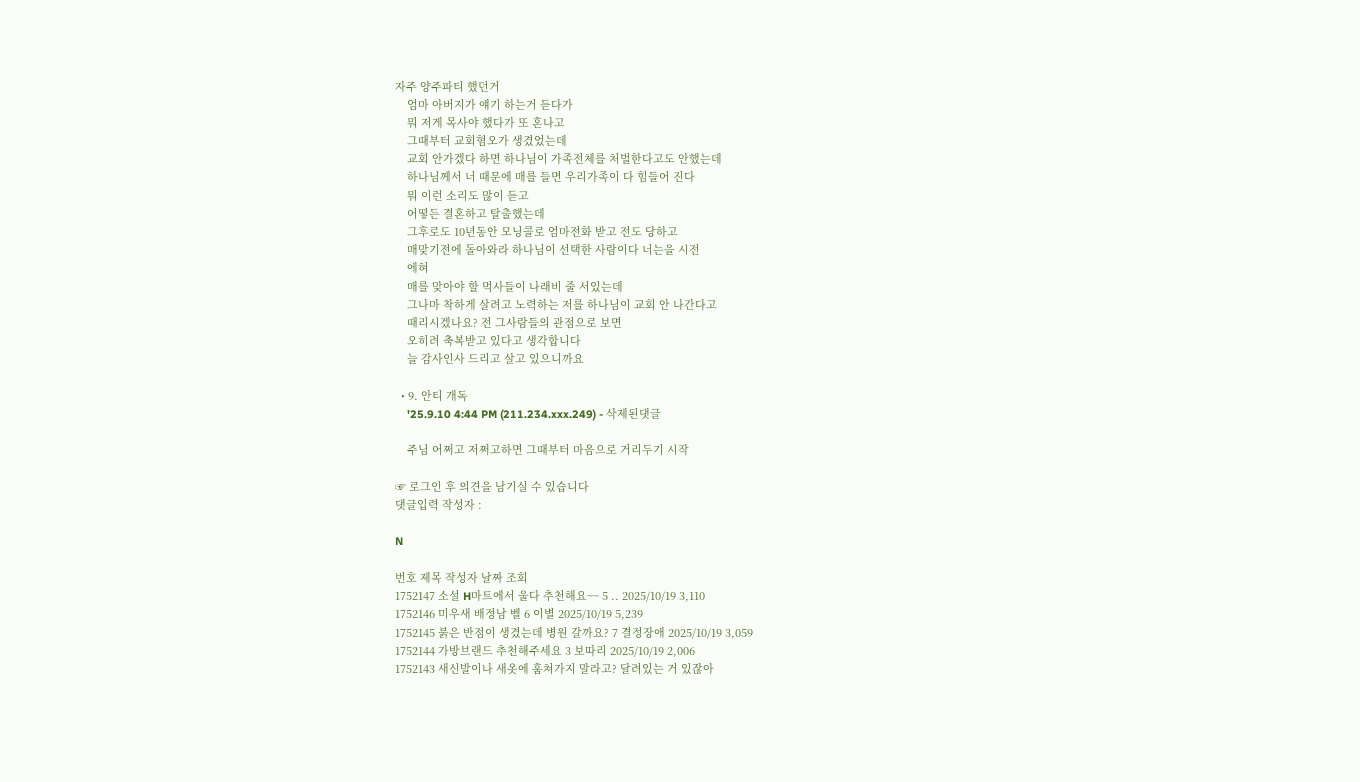자주 양주파티 했던거
    엄마 아버지가 얘기 하는거 듣다가
    뭐 저게 목사야 했다가 또 혼나고
    그때부터 교회혐오가 생겼었는데
    교회 안가겠다 하면 하나님이 가족전체를 처벌한다고도 안했는데
    하나님께서 너 때문에 매를 들면 우리가족이 다 힘들어 진다
    뭐 이런 소리도 많이 듣고
    어떻든 결혼하고 탈출했는데
    그후로도 10년동안 모닝콜로 엄마전화 받고 전도 당하고
    매맞기전에 돌아와라 하나님이 선택한 사람이다 너는을 시전
    에혀
    매를 맞아야 할 먹사들이 나래비 줄 서있는데
    그나마 착하게 살려고 노력하는 저를 하나님이 교회 안 나간다고
    때리시겠나요? 전 그사람들의 관점으로 보면
    오히려 축복받고 있다고 생각합니다
    늘 감사인사 드리고 살고 있으니까요

  • 9. 안티 개독
    '25.9.10 4:44 PM (211.234.xxx.249) - 삭제된댓글

    주님 어쩌고 저쩌고하면 그때부터 마음으로 거리두기 시작

☞ 로그인 후 의견을 남기실 수 있습니다
댓글입력 작성자 :

N

번호 제목 작성자 날짜 조회
1752147 소설 H마트에서 울다 추천해요~~ 5 .. 2025/10/19 3,110
1752146 미우새 배정남 벨 6 이별 2025/10/19 5,239
1752145 붉은 반점이 생겼는데 병원 갈까요? 7 결정장애 2025/10/19 3,059
1752144 가방브랜드 추천해주세요 3 보따리 2025/10/19 2,006
1752143 새신발이나 새옷에 훔쳐가지 말라고? 달려있는 거 있잖아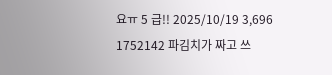요ㅠ 5 급!! 2025/10/19 3,696
1752142 파김치가 짜고 쓰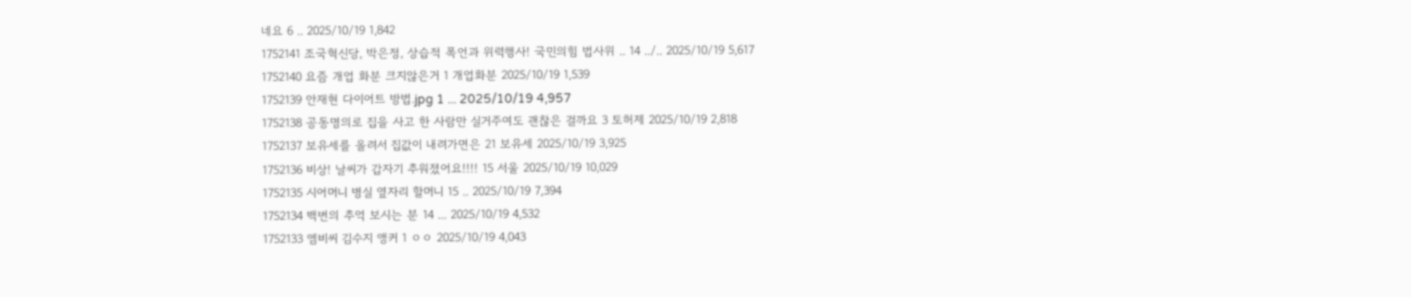네요 6 .. 2025/10/19 1,842
1752141 조국혁신당, 박은정, 상습적 폭언과 위력행사! 국민의힘 법사위 .. 14 ../.. 2025/10/19 5,617
1752140 요즘 개업 화분 크지않은거 1 개업화분 2025/10/19 1,539
1752139 안재현 다이어트 방법.jpg 1 ... 2025/10/19 4,957
1752138 공동명의로 집을 사고 한 사람만 실거주여도 괜찮은 걸까요 3 토허제 2025/10/19 2,818
1752137 보유세를 올려서 집값이 내려가면은 21 보유세 2025/10/19 3,925
1752136 비상! 날씨가 갑자기 추워졌어요!!!! 15 서울 2025/10/19 10,029
1752135 시어머니 병실 옆자리 할머니 15 .. 2025/10/19 7,394
1752134 백번의 추억 보시는 분 14 ... 2025/10/19 4,532
1752133 엠비씨 김수지 앵커 1 ㅇㅇ 2025/10/19 4,043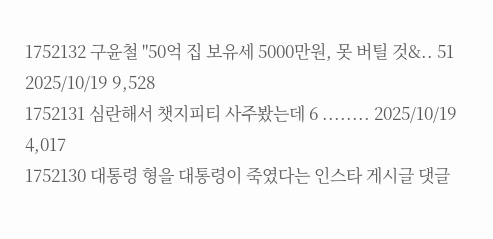1752132 구윤철 "50억 집 보유세 5000만원, 못 버틸 것&.. 51 2025/10/19 9,528
1752131 심란해서 챗지피티 사주봤는데 6 ........ 2025/10/19 4,017
1752130 대통령 형을 대통령이 죽였다는 인스타 게시글 댓글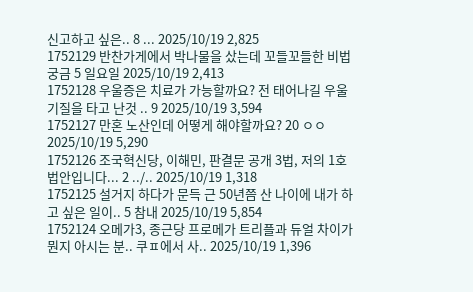신고하고 싶은.. 8 ... 2025/10/19 2,825
1752129 반찬가게에서 박나물을 샀는데 꼬들꼬들한 비법 궁금 5 일요일 2025/10/19 2,413
1752128 우울증은 치료가 가능할까요? 전 태어나길 우울기질을 타고 난것 .. 9 2025/10/19 3,594
1752127 만혼 노산인데 어떻게 해야할까요? 20 ㅇㅇ 2025/10/19 5,290
1752126 조국혁신당, 이해민, 판결문 공개 3법, 저의 1호 법안입니다... 2 ../.. 2025/10/19 1,318
1752125 설거지 하다가 문득 근 50년쯤 산 나이에 내가 하고 싶은 일이.. 5 참내 2025/10/19 5,854
1752124 오메가3, 종근당 프로메가 트리플과 듀얼 차이가 뭔지 아시는 분.. 쿠ㅍ에서 사.. 2025/10/19 1,396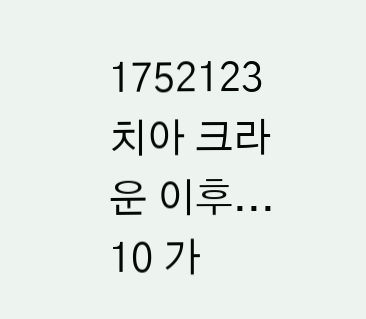1752123 치아 크라운 이후... 10 가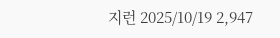지런 2025/10/19 2,947